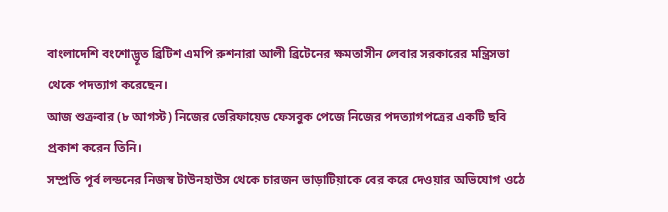বাংলাদেশি বংশোদ্ভূত ব্রিটিশ এমপি রুশনারা আলী ব্রিটেনের ক্ষমতাসীন লেবার সরকারের মন্ত্রিসভা থেকে পদত্যাগ করেছেন।
আজ শুক্রবার (৮ আগস্ট) নিজের ভেরিফায়েড ফেসবুক পেজে নিজের পদত্যাগপত্রের একটি ছবি প্রকাশ করেন তিনি।
সম্প্রতি পূর্ব লন্ডনের নিজস্ব টাউনহাউস থেকে চারজন ভাড়াটিয়াকে বের করে দেওয়ার অভিযোগ ওঠে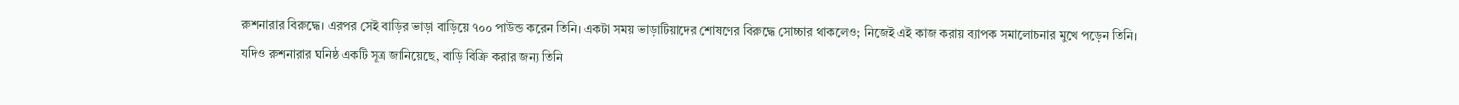রুশনারার বিরুদ্ধে। এরপর সেই বাড়ির ভাড়া বাড়িয়ে ৭০০ পাউন্ড করেন তিনি। একটা সময় ভাড়াটিয়াদের শোষণের বিরুদ্ধে সোচ্চার থাকলেও; নিজেই এই কাজ করায় ব্যাপক সমালোচনার মুখে পড়েন তিনি।
যদিও রুশনারার ঘনিষ্ঠ একটি সূত্র জানিয়েছে, বাড়ি বিক্রি করার জন্য তিনি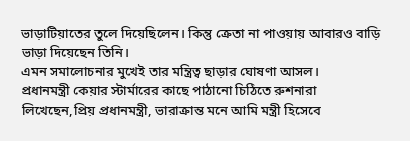ভাড়াটিয়াতের তুলে দিয়েছিলেন। কিন্তু ক্রেতা না পাওয়ায় আবারও বাড়ি ভাড়া দিয়েছেন তিনি।
এমন সমালোচনার মুখেই তার মন্ত্রিত্ব ছাড়ার ঘোষণা আসল।
প্রধানমন্ত্রী কেয়ার স্টার্মারের কাছে পাঠানো চিঠিতে রুশনারা লিখেছেন,প্রিয় প্রধানমন্ত্রী, ভারাক্রান্ত মনে আমি মন্ত্রী হিসেবে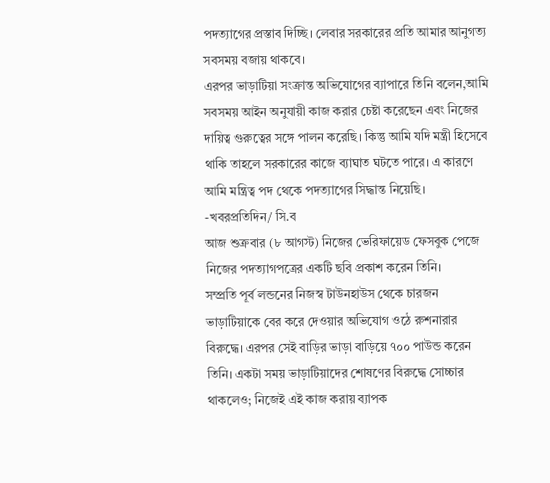পদত্যাগের প্রস্তাব দিচ্ছি। লেবার সরকারের প্রতি আমার আনুগত্য সবসময় বজায় থাকবে।
এরপর ভাড়াটিয়া সংক্রান্ত অভিযোগের ব্যাপারে তিনি বলেন,আমি সবসময় আইন অনুযায়ী কাজ করার চেষ্টা করেছেন এবং নিজের দায়িত্ব গুরুত্বের সঙ্গে পালন করেছি। কিন্তু আমি যদি মন্ত্রী হিসেবে থাকি তাহলে সরকারের কাজে ব্যাঘাত ঘটতে পারে। এ কারণে আমি মন্ত্রিত্ব পদ থেকে পদত্যাগের সিদ্ধান্ত নিয়েছি।
-খবরপ্রতিদিন/ সি.ব
আজ শুক্রবার (৮ আগস্ট) নিজের ভেরিফায়েড ফেসবুক পেজে নিজের পদত্যাগপত্রের একটি ছবি প্রকাশ করেন তিনি।
সম্প্রতি পূর্ব লন্ডনের নিজস্ব টাউনহাউস থেকে চারজন ভাড়াটিয়াকে বের করে দেওয়ার অভিযোগ ওঠে রুশনারার বিরুদ্ধে। এরপর সেই বাড়ির ভাড়া বাড়িয়ে ৭০০ পাউন্ড করেন তিনি। একটা সময় ভাড়াটিয়াদের শোষণের বিরুদ্ধে সোচ্চার থাকলেও; নিজেই এই কাজ করায় ব্যাপক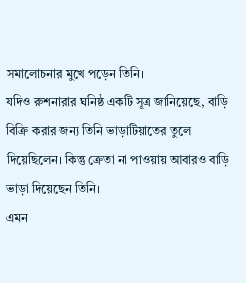সমালোচনার মুখে পড়েন তিনি।
যদিও রুশনারার ঘনিষ্ঠ একটি সূত্র জানিয়েছে, বাড়ি বিক্রি করার জন্য তিনি ভাড়াটিয়াতের তুলে দিয়েছিলেন। কিন্তু ক্রেতা না পাওয়ায় আবারও বাড়ি ভাড়া দিয়েছেন তিনি।
এমন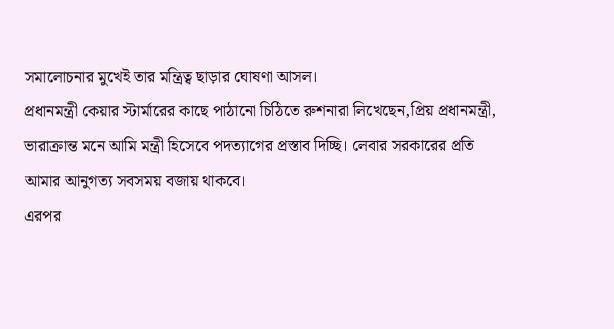সমালোচনার মুখেই তার মন্ত্রিত্ব ছাড়ার ঘোষণা আসল।
প্রধানমন্ত্রী কেয়ার স্টার্মারের কাছে পাঠানো চিঠিতে রুশনারা লিখেছেন,প্রিয় প্রধানমন্ত্রী, ভারাক্রান্ত মনে আমি মন্ত্রী হিসেবে পদত্যাগের প্রস্তাব দিচ্ছি। লেবার সরকারের প্রতি আমার আনুগত্য সবসময় বজায় থাকবে।
এরপর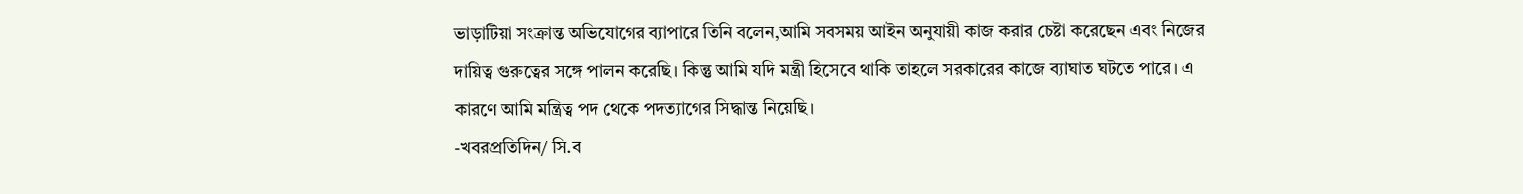ভাড়াটিয়া সংক্রান্ত অভিযোগের ব্যাপারে তিনি বলেন,আমি সবসময় আইন অনুযায়ী কাজ করার চেষ্টা করেছেন এবং নিজের দায়িত্ব গুরুত্বের সঙ্গে পালন করেছি। কিন্তু আমি যদি মন্ত্রী হিসেবে থাকি তাহলে সরকারের কাজে ব্যাঘাত ঘটতে পারে। এ কারণে আমি মন্ত্রিত্ব পদ থেকে পদত্যাগের সিদ্ধান্ত নিয়েছি।
-খবরপ্রতিদিন/ সি.ব